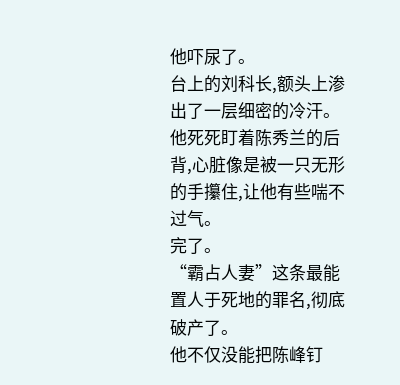他吓尿了。
台上的刘科长,额头上渗出了一层细密的冷汗。
他死死盯着陈秀兰的后背,心脏像是被一只无形的手攥住,让他有些喘不过气。
完了。
“霸占人妻”这条最能置人于死地的罪名,彻底破产了。
他不仅没能把陈峰钉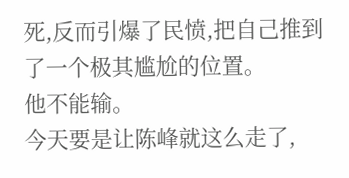死,反而引爆了民愤,把自己推到了一个极其尴尬的位置。
他不能输。
今天要是让陈峰就这么走了,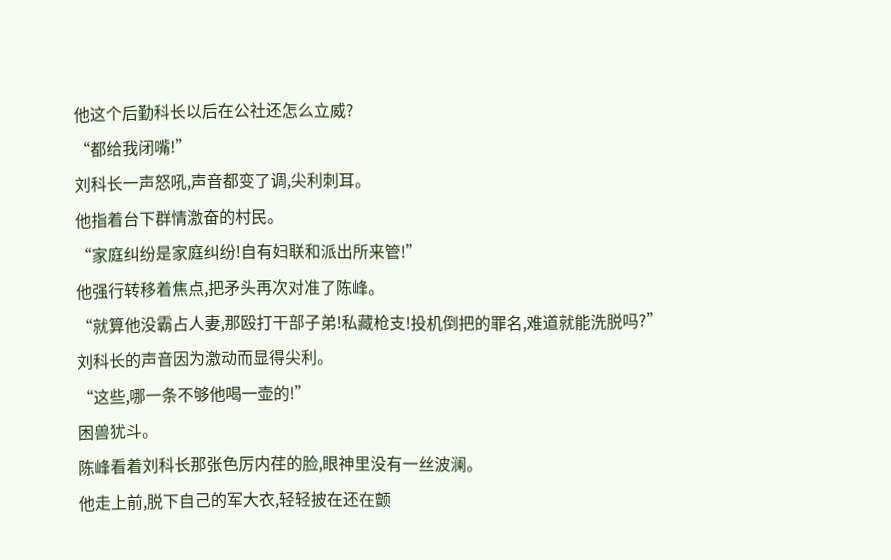他这个后勤科长以后在公社还怎么立威?
“都给我闭嘴!”
刘科长一声怒吼,声音都变了调,尖利刺耳。
他指着台下群情激奋的村民。
“家庭纠纷是家庭纠纷!自有妇联和派出所来管!”
他强行转移着焦点,把矛头再次对准了陈峰。
“就算他没霸占人妻,那殴打干部子弟!私藏枪支!投机倒把的罪名,难道就能洗脱吗?”
刘科长的声音因为激动而显得尖利。
“这些,哪一条不够他喝一壶的!”
困兽犹斗。
陈峰看着刘科长那张色厉内荏的脸,眼神里没有一丝波澜。
他走上前,脱下自己的军大衣,轻轻披在还在颤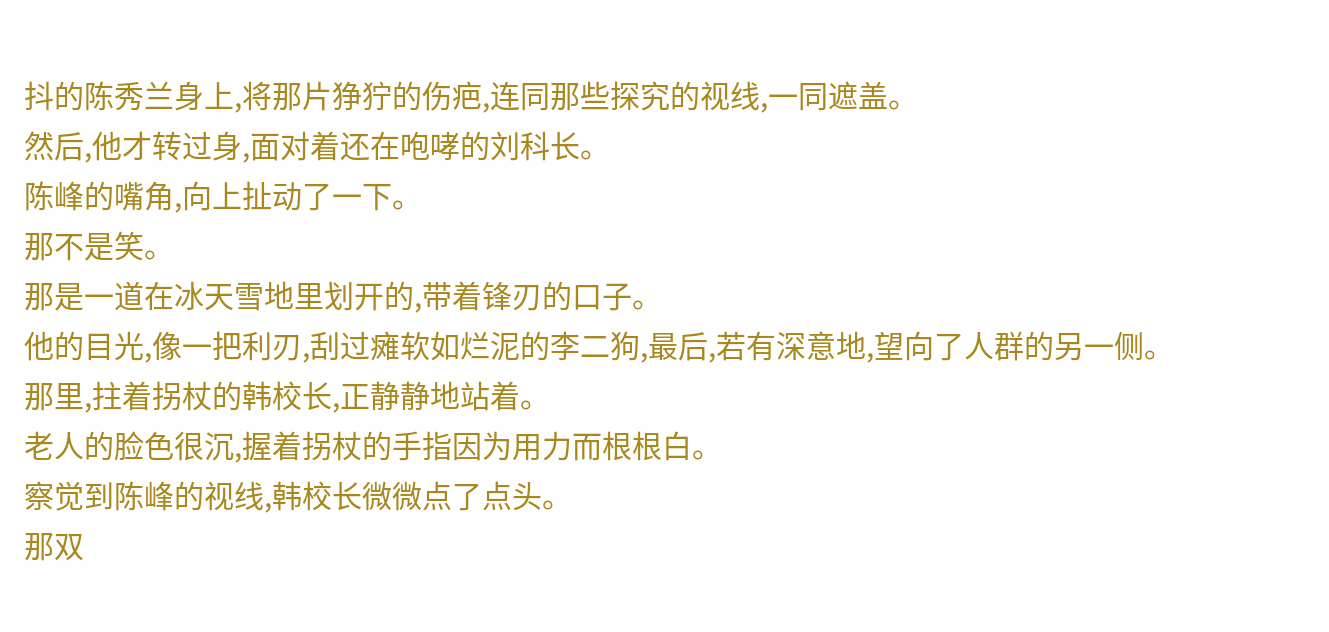抖的陈秀兰身上,将那片狰狞的伤疤,连同那些探究的视线,一同遮盖。
然后,他才转过身,面对着还在咆哮的刘科长。
陈峰的嘴角,向上扯动了一下。
那不是笑。
那是一道在冰天雪地里划开的,带着锋刃的口子。
他的目光,像一把利刃,刮过瘫软如烂泥的李二狗,最后,若有深意地,望向了人群的另一侧。
那里,拄着拐杖的韩校长,正静静地站着。
老人的脸色很沉,握着拐杖的手指因为用力而根根白。
察觉到陈峰的视线,韩校长微微点了点头。
那双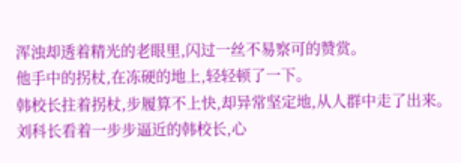浑浊却透着精光的老眼里,闪过一丝不易察可的赞赏。
他手中的拐杖,在冻硬的地上,轻轻顿了一下。
韩校长拄着拐杖,步履算不上快,却异常坚定地,从人群中走了出来。
刘科长看着一步步逼近的韩校长,心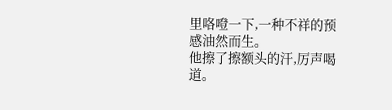里咯噔一下,一种不祥的预感油然而生。
他擦了擦额头的汗,厉声喝道。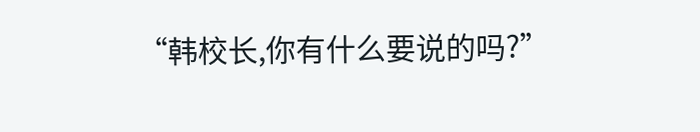“韩校长,你有什么要说的吗?”